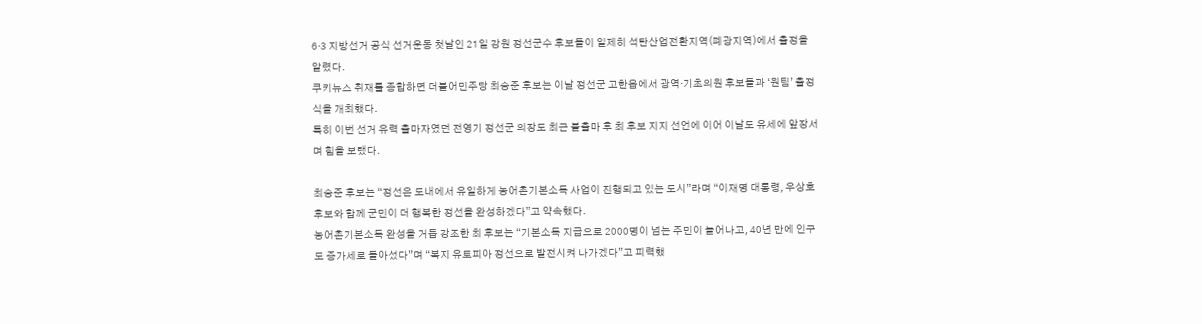6·3 지방선거 공식 선거운동 첫날인 21일 강원 정선군수 후보들이 일제히 석탄산업전환지역(폐광지역)에서 출정을 알렸다.
쿠키뉴스 취재를 종합하면 더불어민주당 최승준 후보는 이날 정선군 고한읍에서 광역·기초의원 후보들과 ‘원팀’ 출정식을 개최했다.
특히 이번 선거 유력 출마자였던 전영기 정선군 의장도 최근 불출마 후 최 후보 지지 선언에 이어 이날도 유세에 앞장서며 힘을 보탰다.

최승준 후보는 “정선은 도내에서 유일하게 농어촌기본소득 사업이 진행되고 있는 도시”라며 “이재명 대통령, 우상호 후보와 함께 군민이 더 행복한 정선을 완성하겠다”고 약속했다.
농어촌기본소득 완성을 거듭 강조한 최 후보는 “기본소득 지급으로 2000명이 넘는 주민이 늘어나고, 40년 만에 인구도 증가세로 돌아섰다”며 “복지 유토피아 정선으로 발전시켜 나가겠다”고 피력했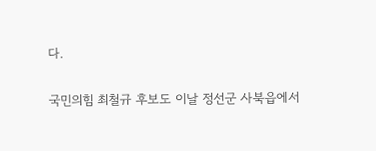다.

국민의힘 최철규 후보도 이날 정선군 사북읍에서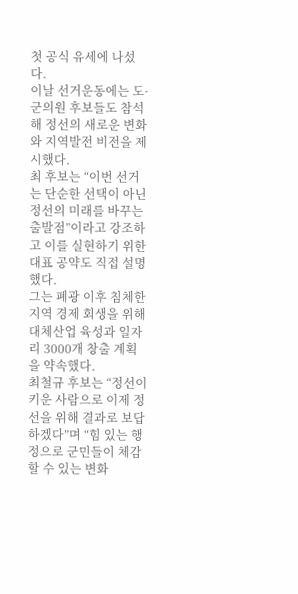첫 공식 유세에 나섰다.
이날 선거운동에는 도·군의원 후보들도 참석해 정선의 새로운 변화와 지역발전 비전을 제시했다.
최 후보는 “이번 선거는 단순한 선택이 아닌 정선의 미래를 바꾸는 출발점”이라고 강조하고 이를 실현하기 위한 대표 공약도 직접 설명했다.
그는 폐광 이후 침체한 지역 경제 회생을 위해 대체산업 육성과 일자리 3000개 창출 계획을 약속했다.
최철규 후보는 “정선이 키운 사람으로 이제 정선을 위해 결과로 보답하겠다”며 “힘 있는 행정으로 군민들이 체감할 수 있는 변화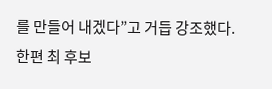를 만들어 내겠다”고 거듭 강조했다.
한편 최 후보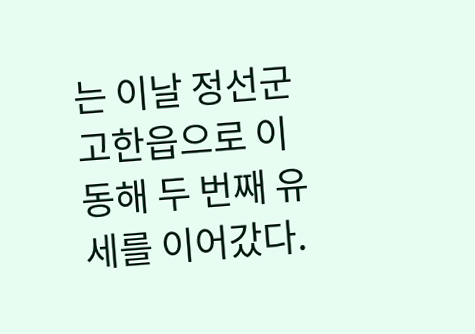는 이날 정선군 고한읍으로 이동해 두 번째 유세를 이어갔다.